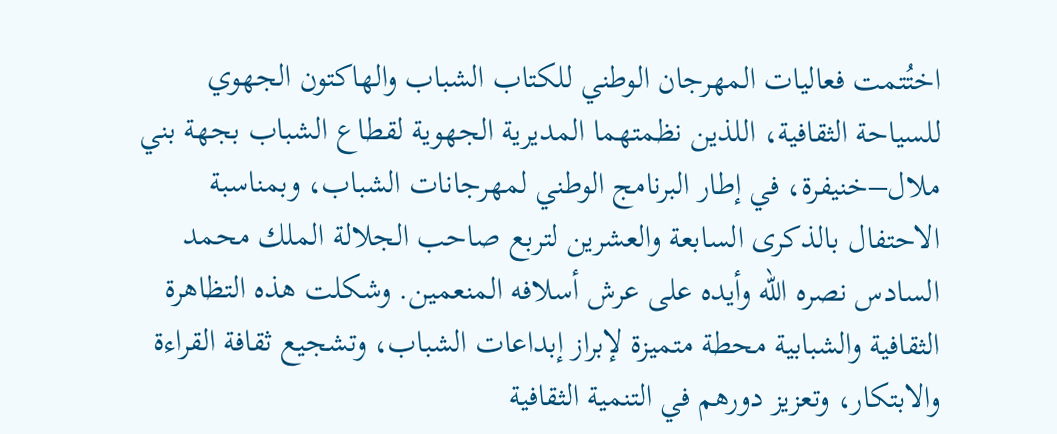اختُتمت فعاليات المهرجان الوطني للكتاب الشباب والهاكتون الجهوي للسياحة الثقافية، اللذين نظمتهما المديرية الجهوية لقطاع الشباب بجهة بني ملال–خنيفرة، في إطار البرنامج الوطني لمهرجانات الشباب، وبمناسبة الاحتفال بالذكرى السابعة والعشرين لتربع صاحب الجلالة الملك محمد السادس نصره الله وأيده على عرش أسلافه المنعمين. وشكلت هذه التظاهرة الثقافية والشبابية محطة متميزة لإبراز إبداعات الشباب، وتشجيع ثقافة القراءة والابتكار، وتعزيز دورهم في التنمية الثقافية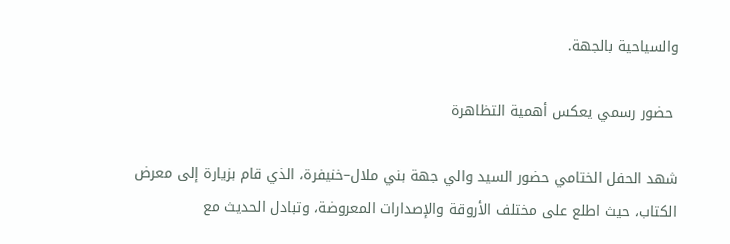والسياحية بالجهة.

 حضور رسمي يعكس أهمية التظاهرة

شهد الحفل الختامي حضور السيد والي جهة بني ملال–خنيفرة، الذي قام بزيارة إلى معرض الكتاب، حيث اطلع على مختلف الأروقة والإصدارات المعروضة، وتبادل الحديث مع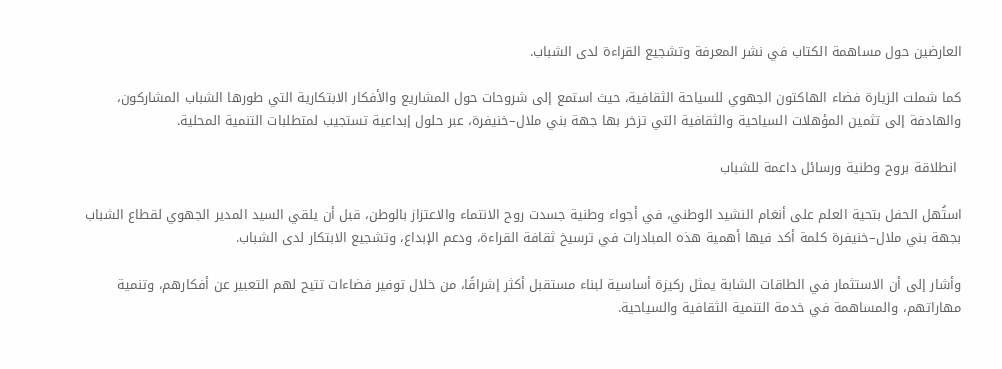العارضين حول مساهمة الكتاب في نشر المعرفة وتشجيع القراءة لدى الشباب.

كما شملت الزيارة فضاء الهاكتون الجهوي للسياحة الثقافية، حيث استمع إلى شروحات حول المشاريع والأفكار الابتكارية التي طورها الشباب المشاركون، والهادفة إلى تثمين المؤهلات السياحية والثقافية التي تزخر بها جهة بني ملال–خنيفرة، عبر حلول إبداعية تستجيب لمتطلبات التنمية المحلية.

 انطلاقة بروح وطنية ورسائل داعمة للشباب

استُهل الحفل بتحية العلم على أنغام النشيد الوطني، في أجواء وطنية جسدت روح الانتماء والاعتزاز بالوطن، قبل أن يلقي السيد المدير الجهوي لقطاع الشباب بجهة بني ملال–خنيفرة كلمة أكد فيها أهمية هذه المبادرات في ترسيخ ثقافة القراءة، ودعم الإبداع، وتشجيع الابتكار لدى الشباب.

وأشار إلى أن الاستثمار في الطاقات الشابة يمثل ركيزة أساسية لبناء مستقبل أكثر إشراقًا، من خلال توفير فضاءات تتيح لهم التعبير عن أفكارهم، وتنمية مهاراتهم، والمساهمة في خدمة التنمية الثقافية والسياحية.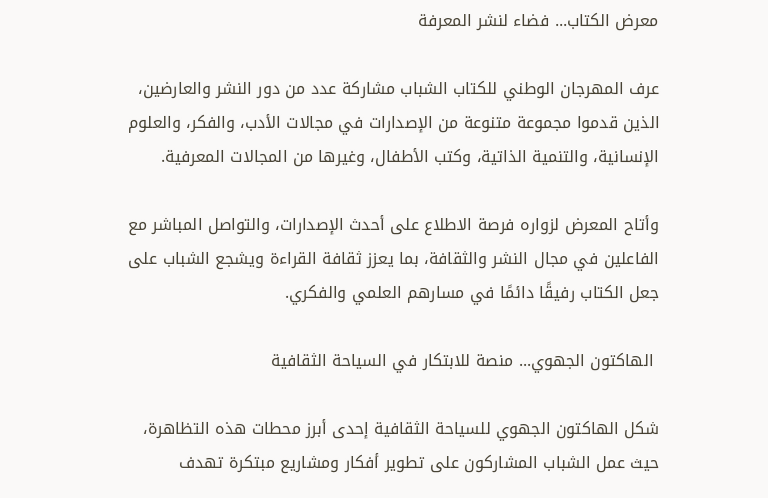معرض الكتاب... فضاء لنشر المعرفة

عرف المهرجان الوطني للكتاب الشباب مشاركة عدد من دور النشر والعارضين، الذين قدموا مجموعة متنوعة من الإصدارات في مجالات الأدب، والفكر، والعلوم الإنسانية، والتنمية الذاتية، وكتب الأطفال، وغيرها من المجالات المعرفية.

وأتاح المعرض لزواره فرصة الاطلاع على أحدث الإصدارات، والتواصل المباشر مع الفاعلين في مجال النشر والثقافة، بما يعزز ثقافة القراءة ويشجع الشباب على جعل الكتاب رفيقًا دائمًا في مسارهم العلمي والفكري.

 الهاكتون الجهوي... منصة للابتكار في السياحة الثقافية

شكل الهاكتون الجهوي للسياحة الثقافية إحدى أبرز محطات هذه التظاهرة، حيث عمل الشباب المشاركون على تطوير أفكار ومشاريع مبتكرة تهدف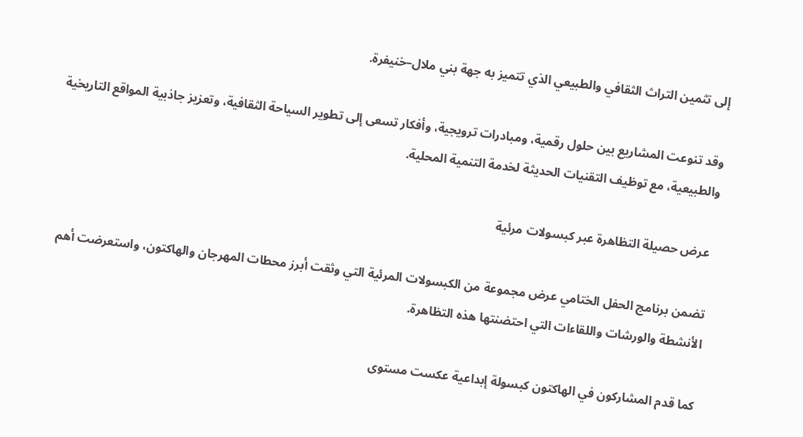إلى تثمين التراث الثقافي والطبيعي الذي تتميز به جهة بني ملال–خنيفرة.

وقد تنوعت المشاريع بين حلول رقمية، ومبادرات ترويجية، وأفكار تسعى إلى تطوير السياحة الثقافية، وتعزيز جاذبية المواقع التاريخية والطبيعية، مع توظيف التقنيات الحديثة لخدمة التنمية المحلية.

 عرض حصيلة التظاهرة عبر كبسولات مرئية

تضمن برنامج الحفل الختامي عرض مجموعة من الكبسولات المرئية التي وثقت أبرز محطات المهرجان والهاكتون، واستعرضت أهم الأنشطة والورشات واللقاءات التي احتضنتها هذه التظاهرة.

كما قدم المشاركون في الهاكتون كبسولة إبداعية عكست مستوى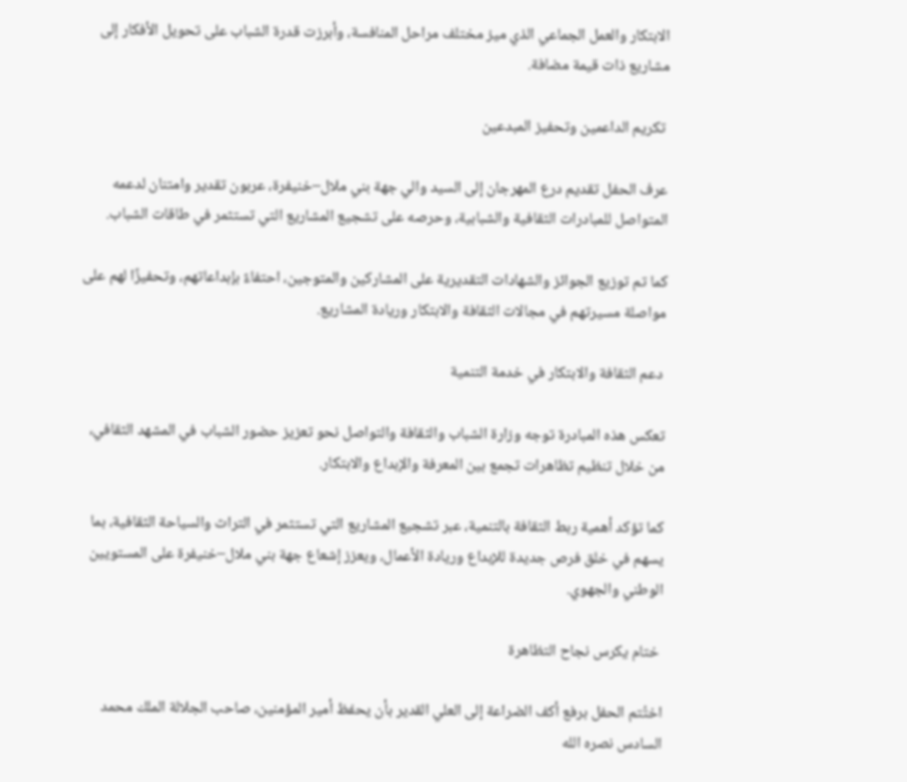الابتكار والعمل الجماعي الذي ميز مختلف مراحل المنافسة، وأبرزت قدرة الشباب على تحويل الأفكار إلى مشاريع ذات قيمة مضافة.

 تكريم الداعمين وتحفيز المبدعين

عرف الحفل تقديم درع المهرجان إلى السيد والي جهة بني ملال–خنيفرة، عربون تقدير وامتنان لدعمه المتواصل للمبادرات الثقافية والشبابية، وحرصه على تشجيع المشاريع التي تستثمر في طاقات الشباب.

كما تم توزيع الجوائز والشهادات التقديرية على المشاركين والمتوجين، احتفاءً بإبداعاتهم، وتحفيزًا لهم على مواصلة مسيرتهم في مجالات الثقافة والابتكار وريادة المشاريع.

 دعم الثقافة والابتكار في خدمة التنمية

تعكس هذه المبادرة توجه وزارة الشباب والثقافة والتواصل نحو تعزيز حضور الشباب في المشهد الثقافي، من خلال تنظيم تظاهرات تجمع بين المعرفة والإبداع والابتكار.

كما تؤكد أهمية ربط الثقافة بالتنمية، عبر تشجيع المشاريع التي تستثمر في التراث والسياحة الثقافية، بما يسهم في خلق فرص جديدة للإبداع وريادة الأعمال، ويعزز إشعاع جهة بني ملال–خنيفرة على المستويين الوطني والجهوي.

 ختام يكرس نجاح التظاهرة

اختُتم الحفل برفع أكف الضراعة إلى العلي القدير بأن يحفظ أمير المؤمنين، صاحب الجلالة الملك محمد السادس نصره الله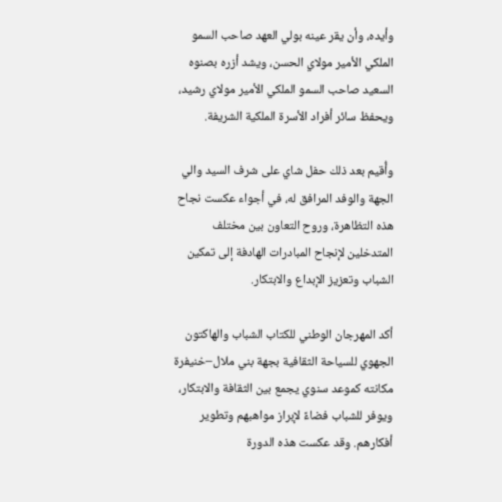وأيده، وأن يقر عينه بولي العهد صاحب السمو الملكي الأمير مولاي الحسن، ويشد أزره بصنوه السعيد صاحب السمو الملكي الأمير مولاي رشيد، ويحفظ سائر أفراد الأسرة الملكية الشريفة.

وأُقيم بعد ذلك حفل شاي على شرف السيد والي الجهة والوفد المرافق له، في أجواء عكست نجاح هذه التظاهرة، وروح التعاون بين مختلف المتدخلين لإنجاح المبادرات الهادفة إلى تمكين الشباب وتعزيز الإبداع والابتكار.

أكد المهرجان الوطني للكتاب الشباب والهاكتون الجهوي للسياحة الثقافية بجهة بني ملال–خنيفرة مكانته كموعد سنوي يجمع بين الثقافة والابتكار، ويوفر للشباب فضاءً لإبراز مواهبهم وتطوير أفكارهم. وقد عكست هذه الدورة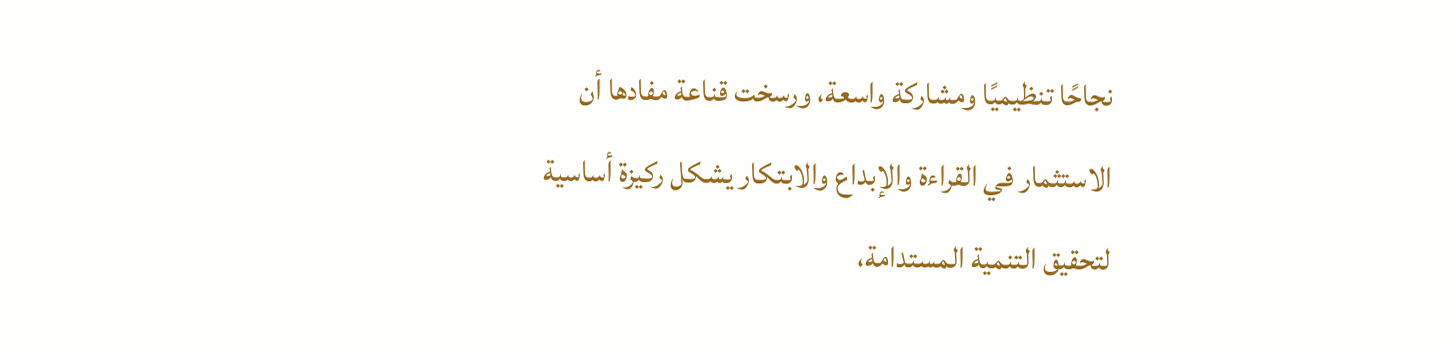نجاحًا تنظيميًا ومشاركة واسعة، ورسخت قناعة مفادها أن الاستثمار في القراءة والإبداع والابتكار يشكل ركيزة أساسية لتحقيق التنمية المستدامة،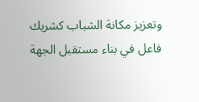وتعزيز مكانة الشباب كشريك فاعل في بناء مستقبل الجهة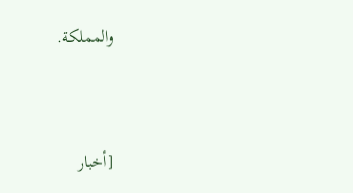والمملكة.



[أخبار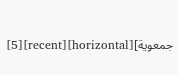جمعوية][horizontal][recent][5]